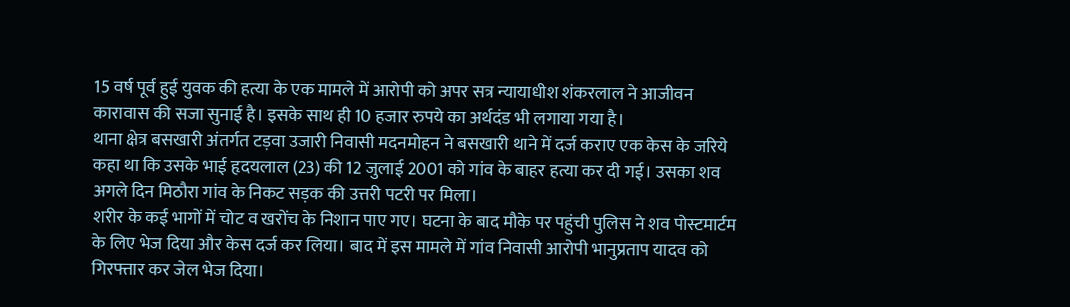15 वर्ष पूर्व हुई युवक की हत्या के एक मामले में आरोपी को अपर सत्र न्यायाधीश शंकरलाल ने आजीवन कारावास की सजा सुनाई है। इसके साथ ही 10 हजार रुपये का अर्थदंड भी लगाया गया है।
थाना क्षेत्र बसखारी अंतर्गत टड़वा उजारी निवासी मदनमोहन ने बसखारी थाने में दर्ज कराए एक केस के जरिये कहा था कि उसके भाई हृदयलाल (23) की 12 जुलाई 2001 को गांव के बाहर हत्या कर दी गई। उसका शव अगले दिन मिठौरा गांव के निकट सड़क की उत्तरी पटरी पर मिला।
शरीर के कई भागों में चोट व खरोंच के निशान पाए गए। घटना के बाद मौके पर पहुंची पुलिस ने शव पोस्टमार्टम के लिए भेज दिया और केस दर्ज कर लिया। बाद में इस मामले में गांव निवासी आरोपी भानुप्रताप यादव को गिरफ्तार कर जेल भेज दिया।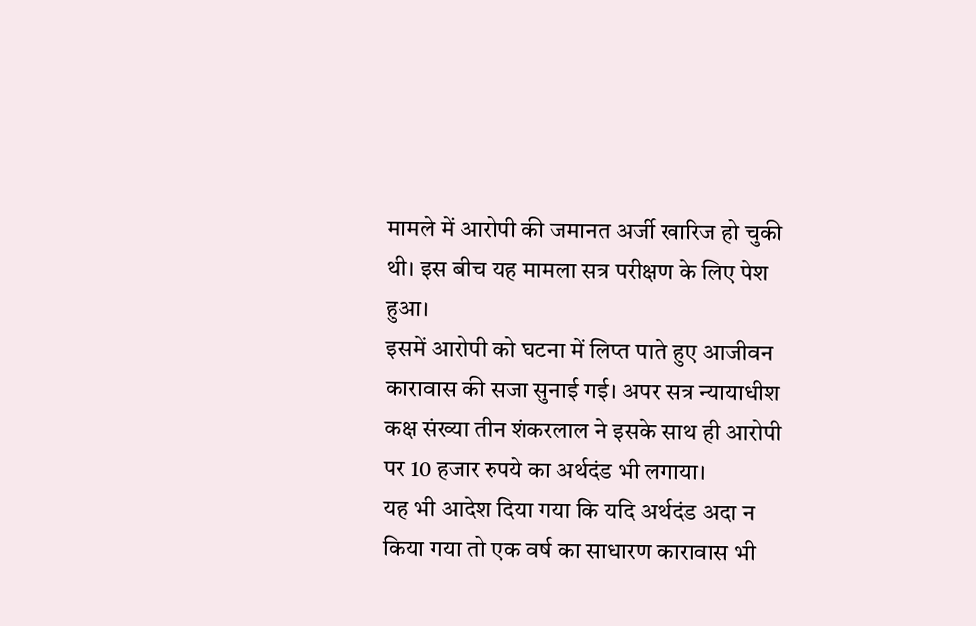मामले में आरोपी की जमानत अर्जी खारिज हो चुकी थी। इस बीच यह मामला सत्र परीक्षण के लिए पेश हुआ।
इसमें आरोपी को घटना में लिप्त पाते हुए आजीवन कारावास की सजा सुनाई गई। अपर सत्र न्यायाधीश कक्ष संख्या तीन शंकरलाल ने इसके साथ ही आरोपी पर 10 हजार रुपये का अर्थदंड भी लगाया।
यह भी आदेश दिया गया कि यदि अर्थदंड अदा न किया गया तो एक वर्ष का साधारण कारावास भी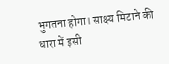भुगतना होगा। साक्ष्य मिटाने की धारा में इसी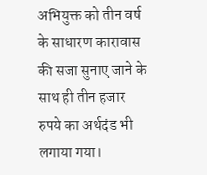अभियुक्त को तीन वर्ष के साधारण कारावास की सजा सुनाए जाने के साथ ही तीन हजार रुपये का अर्थदंड भी लगाया गया।